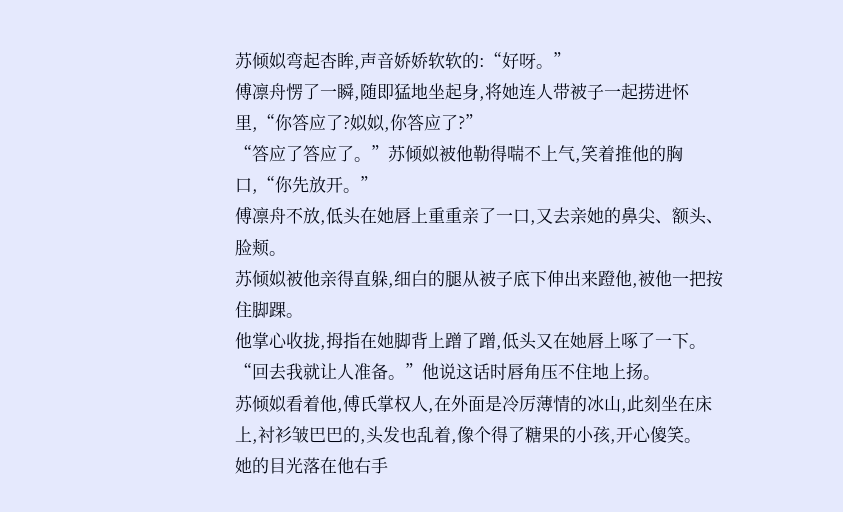苏倾姒弯起杏眸,声音娇娇软软的:“好呀。”
傅凛舟愣了一瞬,随即猛地坐起身,将她连人带被子一起捞进怀里,“你答应了?姒姒,你答应了?”
“答应了答应了。”苏倾姒被他勒得喘不上气,笑着推他的胸口,“你先放开。”
傅凛舟不放,低头在她唇上重重亲了一口,又去亲她的鼻尖、额头、脸颊。
苏倾姒被他亲得直躲,细白的腿从被子底下伸出来蹬他,被他一把按住脚踝。
他掌心收拢,拇指在她脚背上蹭了蹭,低头又在她唇上啄了一下。
“回去我就让人准备。”他说这话时唇角压不住地上扬。
苏倾姒看着他,傅氏掌权人,在外面是冷厉薄情的冰山,此刻坐在床上,衬衫皱巴巴的,头发也乱着,像个得了糖果的小孩,开心傻笑。
她的目光落在他右手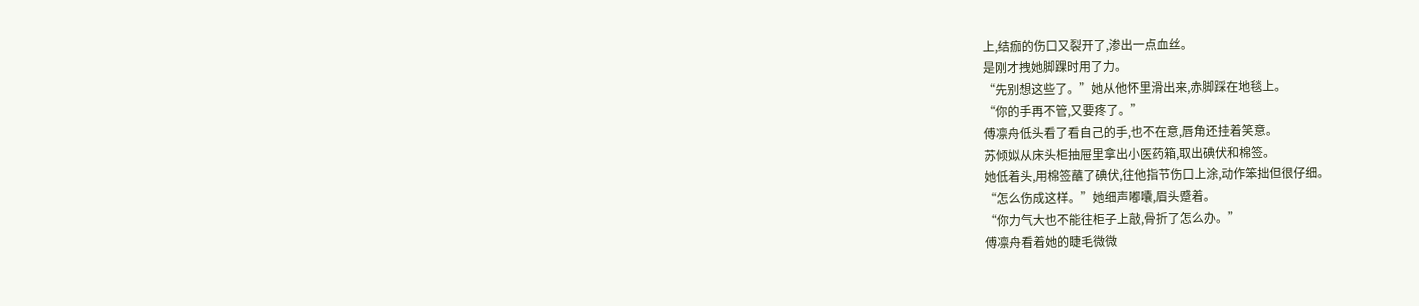上,结痂的伤口又裂开了,渗出一点血丝。
是刚才拽她脚踝时用了力。
“先别想这些了。”她从他怀里滑出来,赤脚踩在地毯上。
“你的手再不管,又要疼了。”
傅凛舟低头看了看自己的手,也不在意,唇角还挂着笑意。
苏倾姒从床头柜抽屉里拿出小医药箱,取出碘伏和棉签。
她低着头,用棉签蘸了碘伏,往他指节伤口上涂,动作笨拙但很仔细。
“怎么伤成这样。”她细声嘟囔,眉头蹙着。
“你力气大也不能往柜子上敲,骨折了怎么办。”
傅凛舟看着她的睫毛微微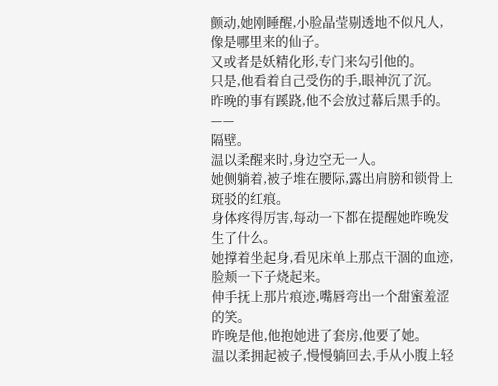颤动,她刚睡醒,小脸晶莹剔透地不似凡人,像是哪里来的仙子。
又或者是妖精化形,专门来勾引他的。
只是,他看着自己受伤的手,眼神沉了沉。
昨晚的事有蹊跷,他不会放过幕后黑手的。
——
隔壁。
温以柔醒来时,身边空无一人。
她侧躺着,被子堆在腰际,露出肩膀和锁骨上斑驳的红痕。
身体疼得厉害,每动一下都在提醒她昨晚发生了什么。
她撑着坐起身,看见床单上那点干涸的血迹,脸颊一下子烧起来。
伸手抚上那片痕迹,嘴唇弯出一个甜蜜羞涩的笑。
昨晚是他,他抱她进了套房,他要了她。
温以柔拥起被子,慢慢躺回去,手从小腹上轻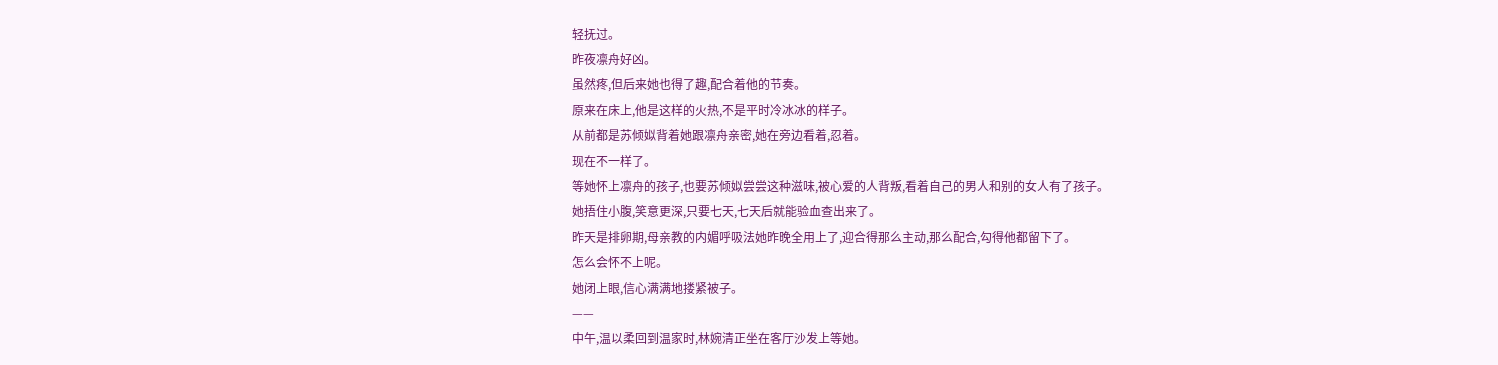轻抚过。
昨夜凛舟好凶。
虽然疼,但后来她也得了趣,配合着他的节奏。
原来在床上,他是这样的火热,不是平时冷冰冰的样子。
从前都是苏倾姒背着她跟凛舟亲密,她在旁边看着,忍着。
现在不一样了。
等她怀上凛舟的孩子,也要苏倾姒尝尝这种滋味,被心爱的人背叛,看着自己的男人和别的女人有了孩子。
她捂住小腹,笑意更深,只要七天,七天后就能验血查出来了。
昨天是排卵期,母亲教的内媚呼吸法她昨晚全用上了,迎合得那么主动,那么配合,勾得他都留下了。
怎么会怀不上呢。
她闭上眼,信心满满地搂紧被子。
——
中午,温以柔回到温家时,林婉清正坐在客厅沙发上等她。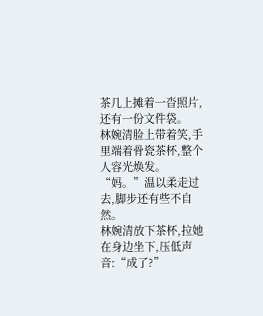茶几上摊着一沓照片,还有一份文件袋。
林婉清脸上带着笑,手里端着骨瓷茶杯,整个人容光焕发。
“妈。”温以柔走过去,脚步还有些不自然。
林婉清放下茶杯,拉她在身边坐下,压低声音:“成了?”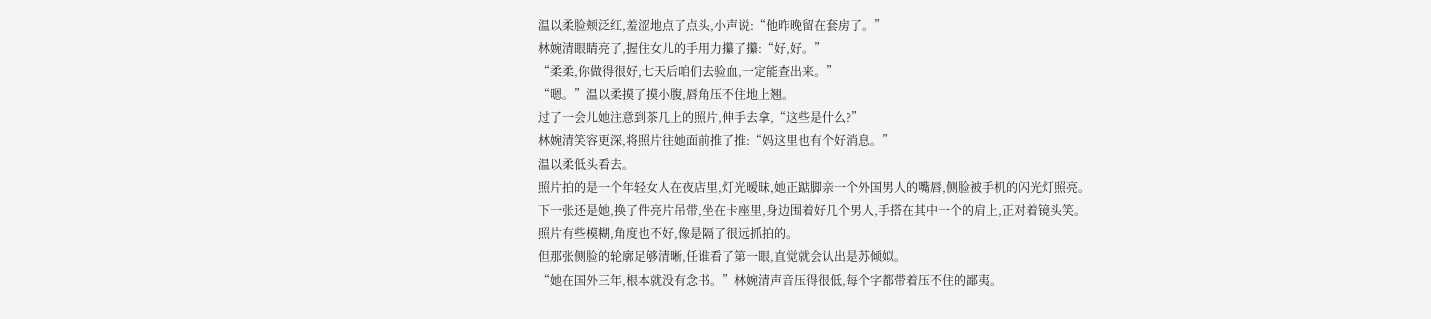温以柔脸颊泛红,羞涩地点了点头,小声说:“他昨晚留在套房了。”
林婉清眼睛亮了,握住女儿的手用力攥了攥:“好,好。”
“柔柔,你做得很好,七天后咱们去验血,一定能查出来。”
“嗯。”温以柔摸了摸小腹,唇角压不住地上翘。
过了一会儿她注意到茶几上的照片,伸手去拿,“这些是什么?”
林婉清笑容更深,将照片往她面前推了推:“妈这里也有个好消息。”
温以柔低头看去。
照片拍的是一个年轻女人在夜店里,灯光暧昧,她正踮脚亲一个外国男人的嘴唇,侧脸被手机的闪光灯照亮。
下一张还是她,换了件亮片吊带,坐在卡座里,身边围着好几个男人,手搭在其中一个的肩上,正对着镜头笑。
照片有些模糊,角度也不好,像是隔了很远抓拍的。
但那张侧脸的轮廓足够清晰,任谁看了第一眼,直觉就会认出是苏倾姒。
“她在国外三年,根本就没有念书。”林婉清声音压得很低,每个字都带着压不住的鄙夷。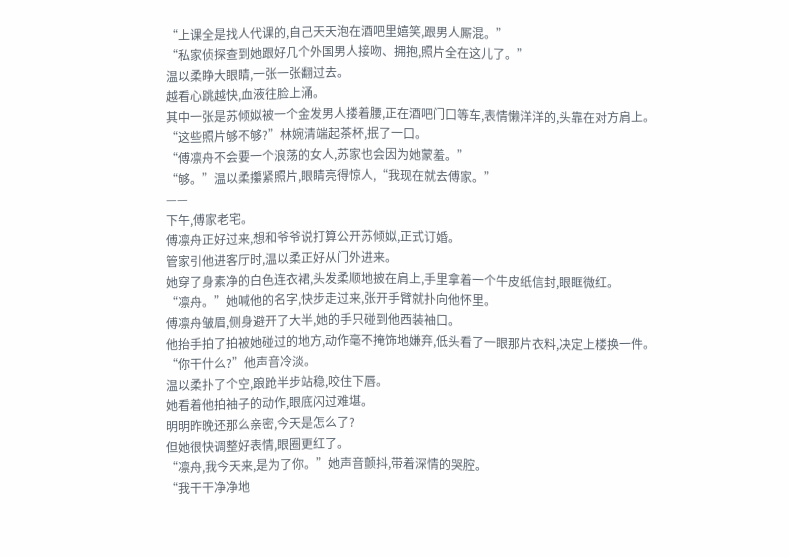“上课全是找人代课的,自己天天泡在酒吧里嬉笑,跟男人厮混。”
“私家侦探查到她跟好几个外国男人接吻、拥抱,照片全在这儿了。”
温以柔睁大眼睛,一张一张翻过去。
越看心跳越快,血液往脸上涌。
其中一张是苏倾姒被一个金发男人搂着腰,正在酒吧门口等车,表情懒洋洋的,头靠在对方肩上。
“这些照片够不够?”林婉清端起茶杯,抿了一口。
“傅凛舟不会要一个浪荡的女人,苏家也会因为她蒙羞。”
“够。”温以柔攥紧照片,眼睛亮得惊人,“我现在就去傅家。”
——
下午,傅家老宅。
傅凛舟正好过来,想和爷爷说打算公开苏倾姒,正式订婚。
管家引他进客厅时,温以柔正好从门外进来。
她穿了身素净的白色连衣裙,头发柔顺地披在肩上,手里拿着一个牛皮纸信封,眼眶微红。
“凛舟。”她喊他的名字,快步走过来,张开手臂就扑向他怀里。
傅凛舟皱眉,侧身避开了大半,她的手只碰到他西装袖口。
他抬手拍了拍被她碰过的地方,动作毫不掩饰地嫌弃,低头看了一眼那片衣料,决定上楼换一件。
“你干什么?”他声音冷淡。
温以柔扑了个空,踉跄半步站稳,咬住下唇。
她看着他拍袖子的动作,眼底闪过难堪。
明明昨晚还那么亲密,今天是怎么了?
但她很快调整好表情,眼圈更红了。
“凛舟,我今天来,是为了你。”她声音颤抖,带着深情的哭腔。
“我干干净净地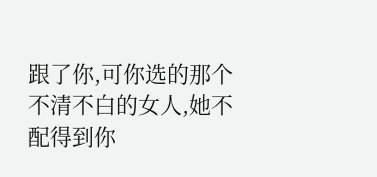跟了你,可你选的那个不清不白的女人,她不配得到你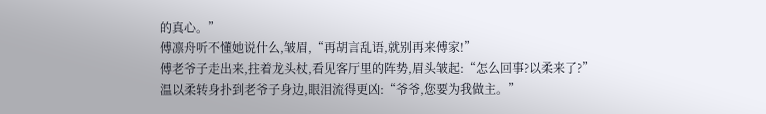的真心。”
傅凛舟听不懂她说什么,皱眉,“再胡言乱语,就别再来傅家!”
傅老爷子走出来,拄着龙头杖,看见客厅里的阵势,眉头皱起:“怎么回事?以柔来了?”
温以柔转身扑到老爷子身边,眼泪流得更凶:“爷爷,您要为我做主。”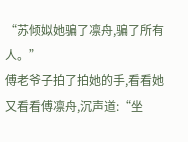“苏倾姒她骗了凛舟,骗了所有人。”
傅老爷子拍了拍她的手,看看她又看看傅凛舟,沉声道:“坐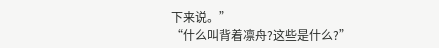下来说。”
“什么叫背着凛舟?这些是什么?”